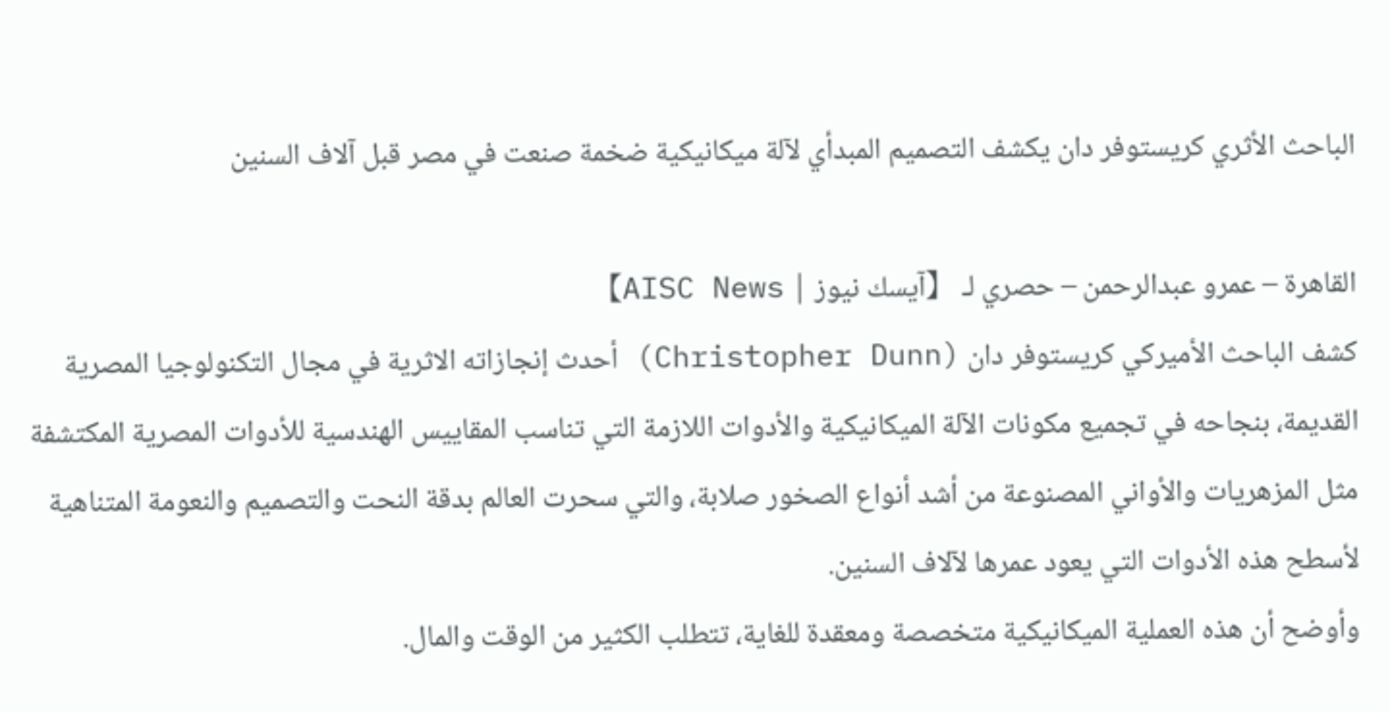الباحث الأثري كريستوفر دان يكشف التصميم المبدأي لآلة ميكانيكية ضخمة صنعت في مصر قبل آلاف السنين

القاهرة – عمرو عبدالرحمن – حصري لـ 【آيسك نيوز | AISC News】
كشف الباحث الأميركي كريستوفر دان (Christopher Dunn) أحدث إنجازاته الاثرية في مجال التكنولوجيا المصرية القديمة، بنجاحه في تجميع مكونات الآلة الميكانيكية والأدوات اللازمة التي تناسب المقاييس الهندسية للأدوات المصرية المكتشفة مثل المزهريات والأواني المصنوعة من أشد أنواع الصخور صلابة، والتي سحرت العالم بدقة النحت والتصميم والنعومة المتناهية لأسطح هذه الأدوات التي يعود عمرها لآلاف السنين.
وأوضح أن هذه العملية الميكانيكية متخصصة ومعقدة للغاية، تتطلب الكثير من الوقت والمال.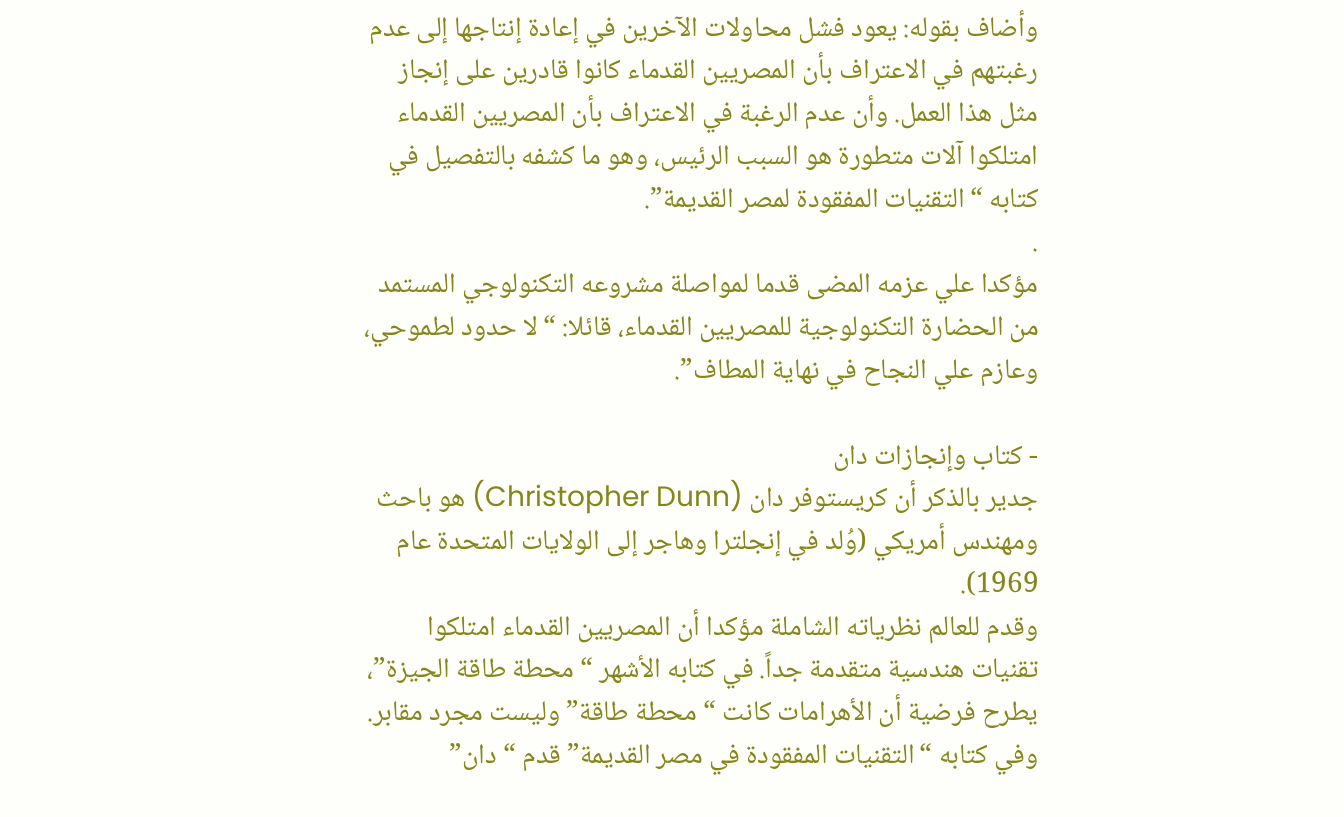وأضاف بقوله: يعود فشل محاولات الآخرين في إعادة إنتاجها إلى عدم رغبتهم في الاعتراف بأن المصريين القدماء كانوا قادرين على إنجاز مثل هذا العمل. وأن عدم الرغبة في الاعتراف بأن المصريين القدماء امتلكوا آلات متطورة هو السبب الرئيس، وهو ما كشفه بالتفصيل في كتابه “التقنيات المفقودة لمصر القديمة”.
.
مؤكدا علي عزمه المضى قدما لمواصلة مشروعه التكنولوجي المستمد من الحضارة التكنولوجية للمصريين القدماء، قائلا: “لا حدود لطموحي، وعازم علي النجاح في نهاية المطاف”.

- كتاب وإنجازات دان
جدير بالذكر أن كريستوفر دان (Christopher Dunn) هو باحث ومهندس أمريكي (وُلد في إنجلترا وهاجر إلى الولايات المتحدة عام 1969).
وقدم للعالم نظرياته الشاملة مؤكدا أن المصريين القدماء امتلكوا تقنيات هندسية متقدمة جداً. في كتابه الأشهر “محطة طاقة الجيزة”، يطرح فرضية أن الأهرامات كانت “محطة طاقة” وليست مجرد مقابر.
وفي كتابه “التقنيات المفقودة في مصر القديمة” قدم “دان”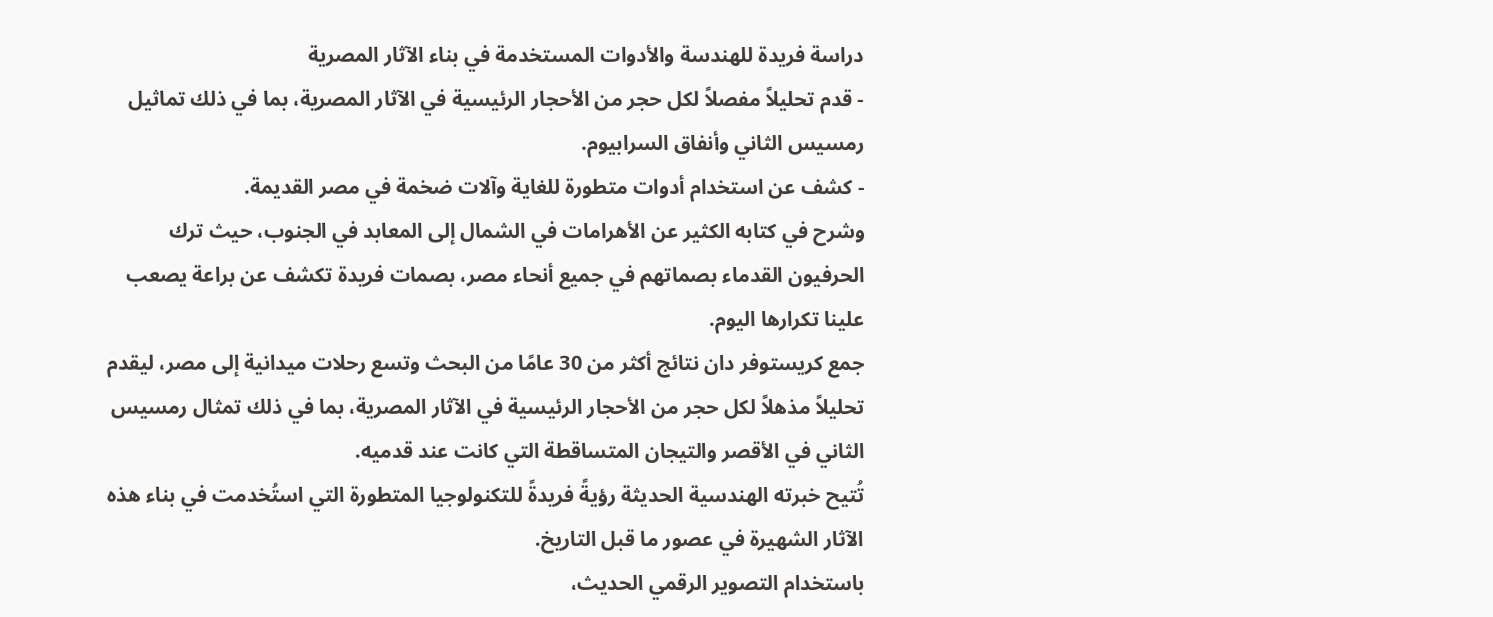دراسة فريدة للهندسة والأدوات المستخدمة في بناء الآثار المصرية
- قدم تحليلاً مفصلاً لكل حجر من الأحجار الرئيسية في الآثار المصرية، بما في ذلك تماثيل رمسيس الثاني وأنفاق السرابيوم.
- كشف عن استخدام أدوات متطورة للغاية وآلات ضخمة في مصر القديمة.
وشرح في كتابه الكثير عن الأهرامات في الشمال إلى المعابد في الجنوب، حيث ترك الحرفيون القدماء بصماتهم في جميع أنحاء مصر، بصمات فريدة تكشف عن براعة يصعب علينا تكرارها اليوم.
جمع كريستوفر دان نتائج أكثر من 30 عامًا من البحث وتسع رحلات ميدانية إلى مصر، ليقدم تحليلاً مذهلاً لكل حجر من الأحجار الرئيسية في الآثار المصرية، بما في ذلك تمثال رمسيس الثاني في الأقصر والتيجان المتساقطة التي كانت عند قدميه.
تُتيح خبرته الهندسية الحديثة رؤيةً فريدةً للتكنولوجيا المتطورة التي استُخدمت في بناء هذه الآثار الشهيرة في عصور ما قبل التاريخ.
باستخدام التصوير الرقمي الحديث،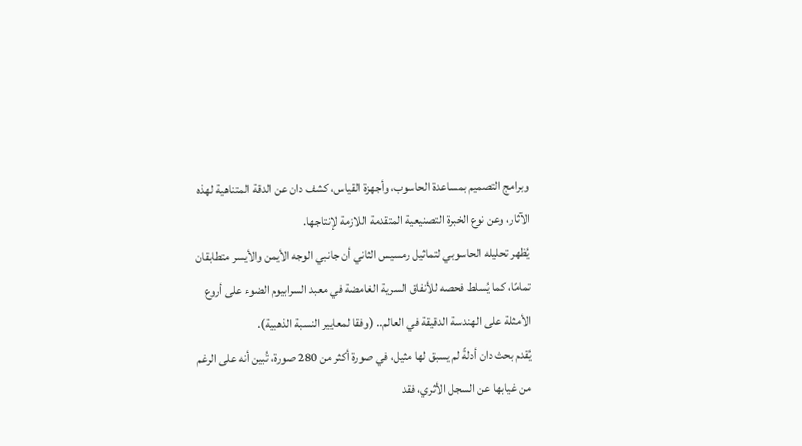وبرامج التصميم بمساعدة الحاسوب، وأجهزة القياس، كشف دان عن الدقة المتناهية لهذه الآثار، وعن نوع الخبرة التصنيعية المتقدمة اللازمة لإنتاجها.
يُظهر تحليله الحاسوبي لتماثيل رمسيس الثاني أن جانبي الوجه الأيمن والأيسر متطابقان تمامًا، كما يُسلط فحصه للأنفاق السرية الغامضة في معبد السرابيوم الضوء على أروع الأمثلة على الهندسة الدقيقة في العالم.. (وفقا لمعايير النسبة الذهبية).
يُقدم بحث دان أدلةً لم يسبق لها مثيل، في صورة أكثر من 280 صورة، تُبين أنه على الرغم من غيابها عن السجل الأثري، فقد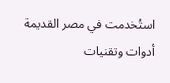استُخدمت في مصر القديمة أدوات وتقنيات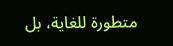متطورة للغاية، بل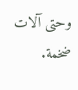وحتى آلات ضخمة.